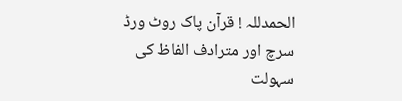الحمدللہ ! قرآن پاک روٹ ورڈ سرچ اور مترادف الفاظ کی سہولت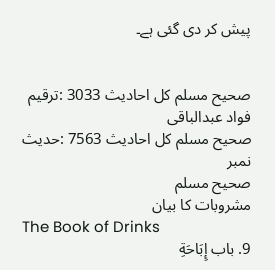پیش کر دی گئی ہے۔


صحيح مسلم کل احادیث 3033 :ترقیم فواد عبدالباقی
صحيح مسلم کل احادیث 7563 :حدیث نمبر
صحيح مسلم
مشروبات کا بیان
The Book of Drinks
9. باب إِبَاحَةِ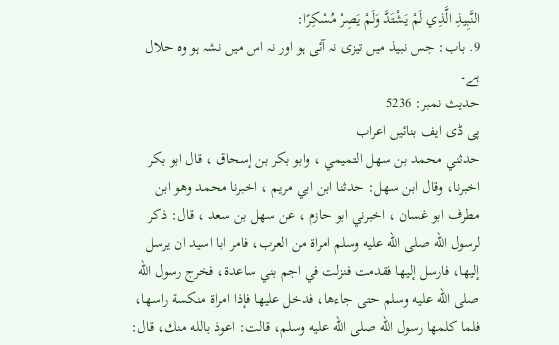النَّبِيذِ الَّذِي لَمْ يَشْتَدَّ وَلَمْ يَصِرْ مُسْكِرًا:
9. باب: جس نبیذ میں تیزی نہ آئی ہو اور نہ اس میں نشہ ہو وہ حلال ہے۔
حدیث نمبر: 5236
پی ڈی ایف بنائیں اعراب
حدثني محمد بن سهل التميمي ، وابو بكر بن إسحاق ، قال ابو بكر اخبرنا، وقال ابن سهل: حدثنا ابن ابي مريم ، اخبرنا محمد وهو ابن مطرف ابو غسان ، اخبرني ابو حازم ، عن سهل بن سعد ، قال: ذكر لرسول الله صلى الله عليه وسلم امراة من العرب، فامر ابا اسيد ان يرسل إليها، فارسل إليها فقدمت فنزلت في اجم بني ساعدة، فخرج رسول الله صلى الله عليه وسلم حتى جاءها، فدخل عليها فإذا امراة منكسة راسها، فلما كلمها رسول الله صلى الله عليه وسلم، قالت: اعوذ بالله منك، قال: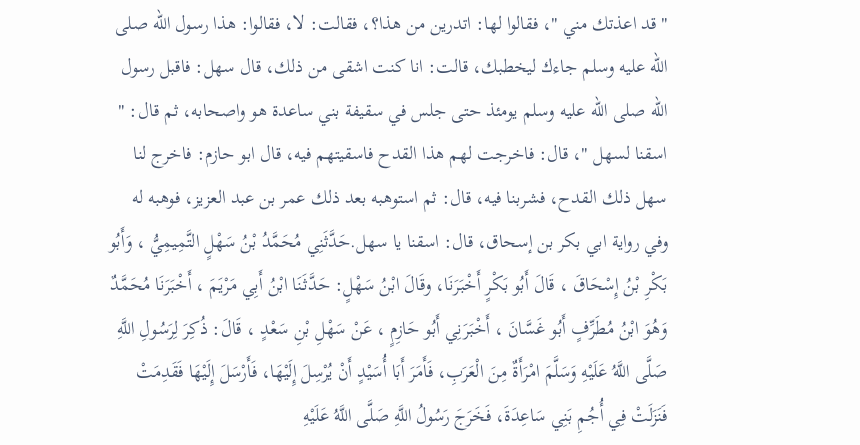" قد اعذتك مني "، فقالوا لها: اتدرين من هذا؟، فقالت: لا، فقالوا: هذا رسول الله صلى الله عليه وسلم جاءك ليخطبك، قالت: انا كنت اشقى من ذلك، قال سهل: فاقبل رسول الله صلى الله عليه وسلم يومئذ حتى جلس في سقيفة بني ساعدة هو واصحابه، ثم قال: " اسقنا لسهل "، قال: فاخرجت لهم هذا القدح فاسقيتهم فيه، قال ابو حازم: فاخرج لنا سهل ذلك القدح، فشربنا فيه، قال: ثم استوهبه بعد ذلك عمر بن عبد العزيز، فوهبه له وفي رواية ابي بكر بن إسحاق، قال: اسقنا يا سهل.حَدَّثَنِي مُحَمَّدُ بْنُ سَهْلٍ التَّمِيمِيُّ ، وَأَبُو بَكْرِ بْنُ إِسْحَاقَ ، قَالَ أَبُو بَكْرٍ أَخْبَرَنَا، وقَالَ ابْنُ سَهْلٍ: حَدَّثَنَا ابْنُ أَبِي مَرْيَمَ ، أَخْبَرَنَا مُحَمَّدٌ وَهُوَ ابْنُ مُطَرِّفٍ أَبُو غَسَّانَ ، أَخْبَرَنِي أَبُو حَازِمٍ ، عَنْ سَهْلِ بْنِ سَعْدٍ ، قَالَ: ذُكِرَ لِرَسُولِ اللَّهِ صَلَّى اللَّهُ عَلَيْهِ وَسَلَّمَ امْرَأَةٌ مِنَ الْعَرَبِ، فَأَمَرَ أَبَا أُسَيْدٍ أَنْ يُرْسِلَ إِلَيْهَا، فَأَرْسَلَ إِلَيْهَا فَقَدِمَتْ فَنَزَلَتْ فِي أُجُمِ بَنِي سَاعِدَةَ، فَخَرَجَ رَسُولُ اللَّهِ صَلَّى اللَّهُ عَلَيْهِ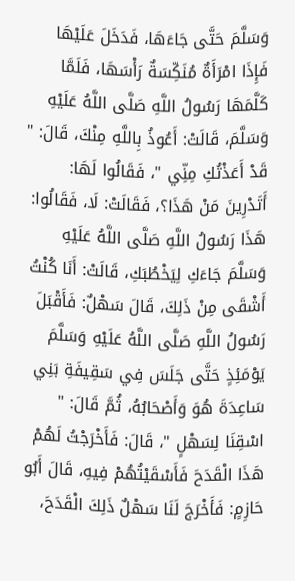وَسَلَّمَ حَتَّى جَاءَهَا، فَدَخَلَ عَلَيْهَا فَإِذَا امْرَأَةٌ مُنَكِّسَةٌ رَأْسَهَا، فَلَمَّا كَلَّمَهَا رَسُولُ اللَّهِ صَلَّى اللَّهُ عَلَيْهِ وَسَلَّمَ، قَالَتْ: أَعُوذُ بِاللَّهِ مِنْكَ، قَالَ: " قَدْ أَعَذْتُكِ مِنِّي "، فَقَالُوا لَهَا: أَتَدْرِينَ مَنْ هَذَا؟، فَقَالَتْ: لَا، فَقَالُوا: هَذَا رَسُولُ اللَّهِ صَلَّى اللَّهُ عَلَيْهِ وَسَلَّمَ جَاءَكِ لِيَخْطُبَكِ، قَالَتْ: أَنَا كُنْتُ أَشْقَى مِنْ ذَلِكَ، قَالَ سَهْلٌ: فَأَقْبَلَ رَسُولُ اللَّهِ صَلَّى اللَّهُ عَلَيْهِ وَسَلَّمَ يَوْمَئِذٍ حَتَّى جَلَسَ فِي سَقِيفَةِ بَنِي سَاعِدَةَ هُوَ وَأَصْحَابُهُ، ثُمَّ قَالَ: " اسْقِنَا لِسَهْلٍ "، قَالَ: فَأَخْرَجْتُ لَهُمْ هَذَا الْقَدَحَ فَأَسْقَيْتُهُمْ فِيهِ، قَالَ أَبُو حَازِمٍ: فَأَخْرَجَ لَنَا سَهْلٌ ذَلِكَ الْقَدَحَ،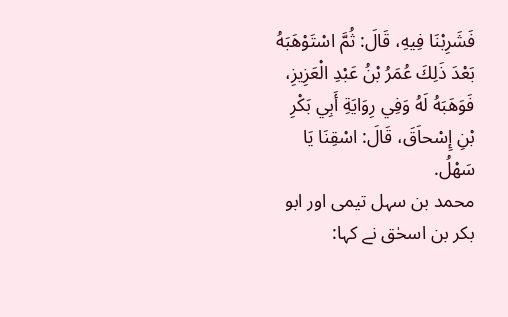فَشَرِبْنَا فِيهِ، قَالَ: ثُمَّ اسْتَوْهَبَهُ بَعْدَ ذَلِكَ عُمَرُ بْنُ عَبْدِ الْعَزِيزِ، فَوَهَبَهُ لَهُ وَفِي رِوَايَةِ أَبِي بَكْرِ بْنِ إِسْحاَقَ، قَالَ: اسْقِنَا يَا سَهْلُ.
محمد بن سہل تیمی اور ابو بکر بن اسحٰق نے کہا: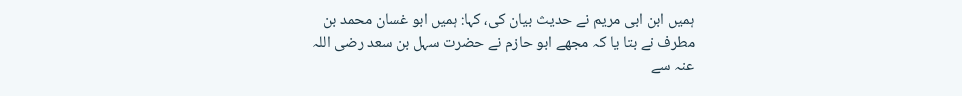ہمیں ابن ابی مریم نے حدیث بیان کی، کہا: ہمیں ابو غسان محمد بن مطرف نے بتا یا کہ مجھے ابو حازم نے حضرت سہل بن سعد رضی اللہ عنہ سے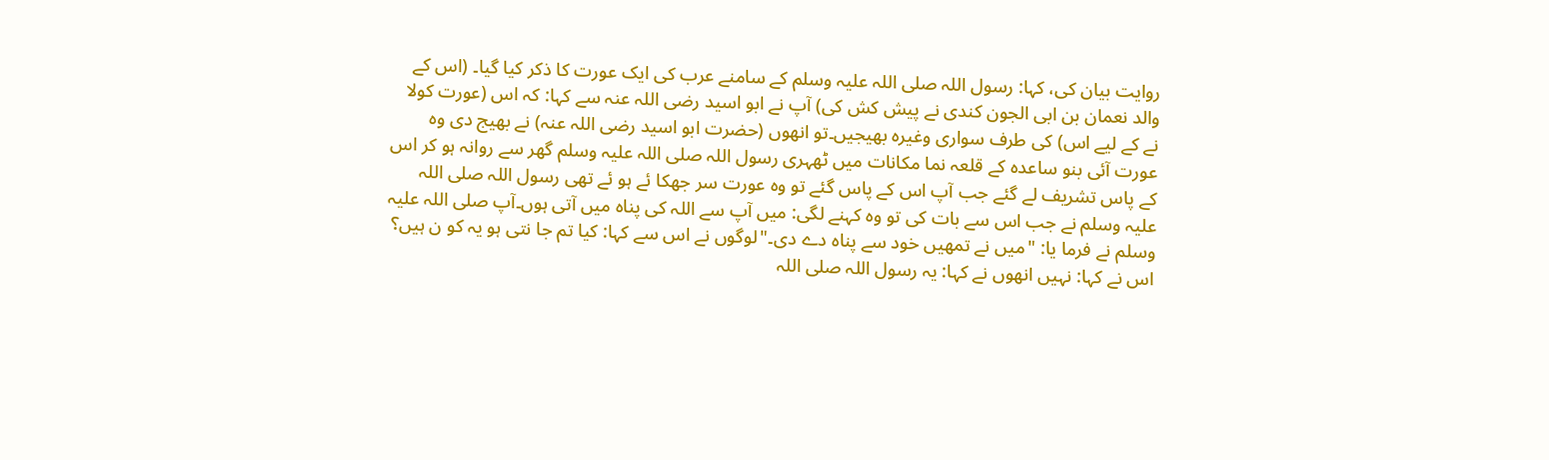روایت بیان کی، کہا: رسول اللہ صلی اللہ علیہ وسلم کے سامنے عرب کی ایک عورت کا ذکر کیا گیا۔ (اس کے والد نعمان بن ابی الجون کندی نے پیش کش کی) آپ نے ابو اسید رضی اللہ عنہ سے کہا: کہ اس (عورت کولا نے کے لیے اس) کی طرف سواری وغیرہ بھیجیں۔تو انھوں (حضرت ابو اسید رضی اللہ عنہ) نے بھیج دی وہ عورت آئی بنو ساعدہ کے قلعہ نما مکانات میں ٹھہری رسول اللہ صلی اللہ علیہ وسلم گھر سے روانہ ہو کر اس کے پاس تشریف لے گئے جب آپ اس کے پاس گئے تو وہ عورت سر جھکا ئے ہو ئے تھی رسول اللہ صلی اللہ علیہ وسلم نے جب اس سے بات کی تو وہ کہنے لگی: میں آپ سے اللہ کی پناہ میں آتی ہوں۔آپ صلی اللہ علیہ وسلم نے فرما یا: "میں نے تمھیں خود سے پناہ دے دی۔"لوگوں نے اس سے کہا: کیا تم جا نتی ہو یہ کو ن ہیں؟ اس نے کہا: نہیں انھوں نے کہا: یہ رسول اللہ صلی اللہ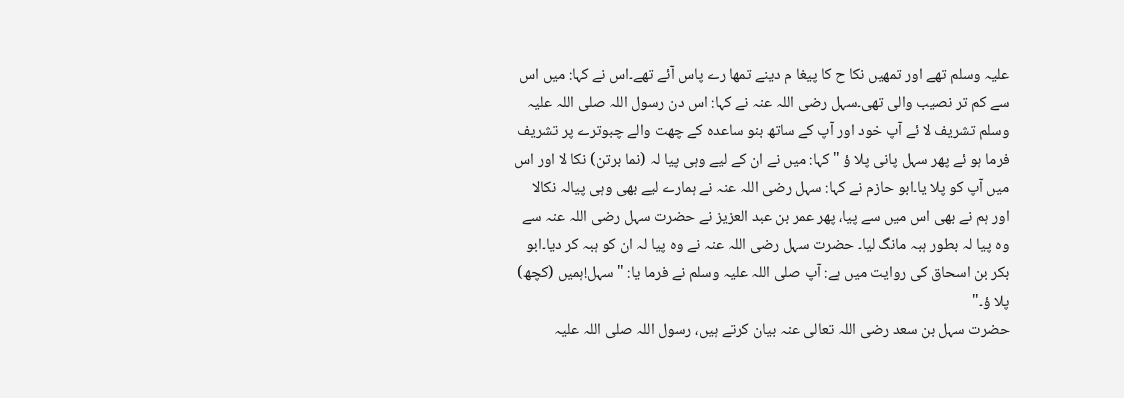علیہ وسلم تھے اور تمھیں نکا ح کا پیغا م دینے تمھا رے پاس آئے تھے۔اس نے کہا: میں اس سے کم تر نصیب والی تھی۔سہل رضی اللہ عنہ نے کہا: اس دن رسول اللہ صلی اللہ علیہ وسلم تشریف لا ئے آپ خود اور آپ کے ساتھ بنو ساعدہ کے چھت والے چبوترے پر تشریف فرما ہو ئے پھر سہل پانی پلا ؤ "کہا: میں نے ان کے لیے وہی پیا لہ (نما برتن) نکا لا اور اس میں آپ کو پلا یا۔ابو حازم نے کہا: سہل رضی اللہ عنہ نے ہمارے لیے بھی وہی پیالہ نکالا اور ہم نے بھی اس میں سے پیا، پھر عمر بن عبد العزیز نے حضرت سہل رضی اللہ عنہ سے وہ پیا لہ بطور ہبہ مانگ لیا۔ حضرت سہل رضی اللہ عنہ نے وہ پیا لہ ان کو ہبہ کر دیا۔ابو بکر بن اسحاق کی روایت میں ہے: آپ صلی اللہ علیہ وسلم نے فرما یا: " سہل!ہمیں (کچھ) پلا ؤ۔"
حضرت سہل بن سعد رضی اللہ تعالی عنہ بیان کرتے ہیں، رسول اللہ صلی اللہ علیہ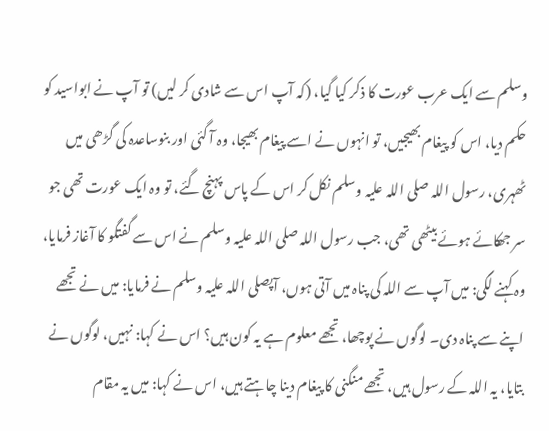وسلم سے ایک عرب عورت کا ذکر کیا گیا، (کہ آپ اس سے شادی کر لیں) تو آپ نے ابواسید کو حکم دیا، اس کو پیغام بھیجیں، تو انہوں نے اسے پیغام بھیجا، وہ آ گئی اور بنوساعدہ کی گڑھی میں ٹھہری، رسول اللہ صلی اللہ علیہ وسلم نکل کر اس کے پاس پہنچ گئے، تو وہ ایک عورت تھی جو سر جھکائے ہوئے بیٹھی تھی، جب رسول اللہ صلی اللہ علیہ وسلم نے اس سے گفتگو کا آغاز فرمایا، وہ کہنے لگی: میں آپ سے اللہ کی پناہ میں آتی ہوں، آپصلی اللہ علیہ وسلم نے فرمایا: میں نے تجھے اپنے سے پناہ دی۔ لوگوں نے پوچھا، تجھے معلوم ہے یہ کون ہیں؟ اس نے کہا: نہیں، لوگوں نے بتایا، یہ اللہ کے رسول ہیں، تجھے منگنی کا پیغام دینا چاہتے ہیں، اس نے کہا: میں یہ مقام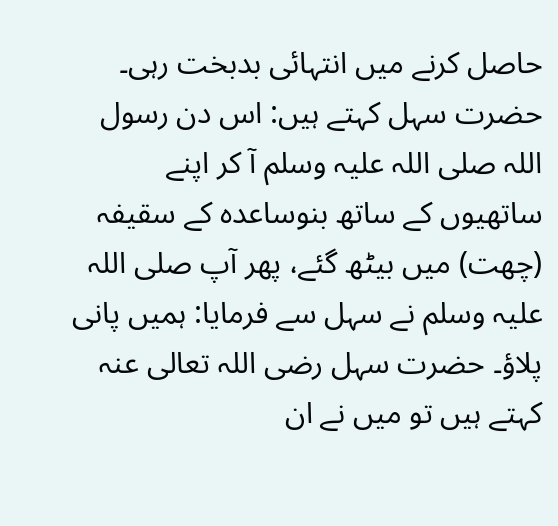حاصل کرنے میں انتہائی بدبخت رہی۔ حضرت سہل کہتے ہیں: اس دن رسول اللہ صلی اللہ علیہ وسلم آ کر اپنے ساتھیوں کے ساتھ بنوساعدہ کے سقیفہ (چھت) میں بیٹھ گئے، پھر آپ صلی اللہ علیہ وسلم نے سہل سے فرمایا: ہمیں پانی پلاؤ۔ حضرت سہل رضی اللہ تعالی عنہ کہتے ہیں تو میں نے ان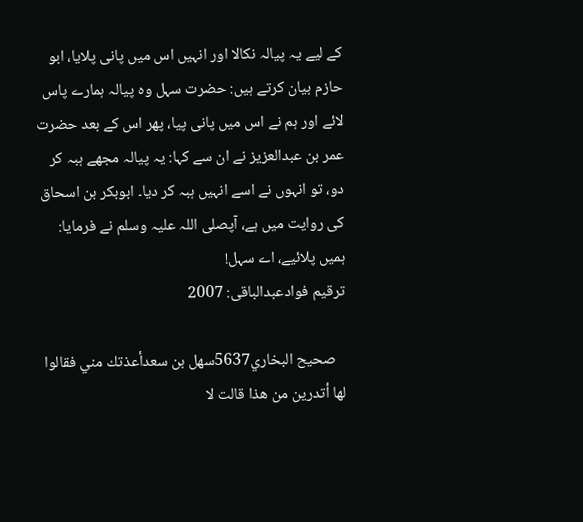کے لیے یہ پیالہ نکالا اور انہیں اس میں پانی پلایا، ابو حازم بیان کرتے ہیں: حضرت سہل وہ پیالہ ہمارے پاس لائے اور ہم نے اس میں پانی پیا، پھر اس کے بعد حضرت عمر بن عبدالعزیز نے ان سے کہا: یہ پیالہ مجھے ہبہ کر دو، تو انہوں نے اسے انہیں ہبہ کر دیا۔ ابوبکر بن اسحاق کی روایت میں ہے، آپصلی اللہ علیہ وسلم نے فرمایا: ہمیں پلائیے، اے سہل!
ترقیم فوادعبدالباقی: 2007

   صحيح البخاري5637سهل بن سعدأعذتك مني فقالوا لها أتدرين من هذا قالت لا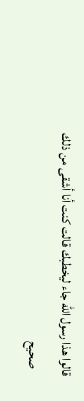قالوا هذا رسول الله جاء ليخطبك قالت كنت أنا أشقى من ذلك
   صحيح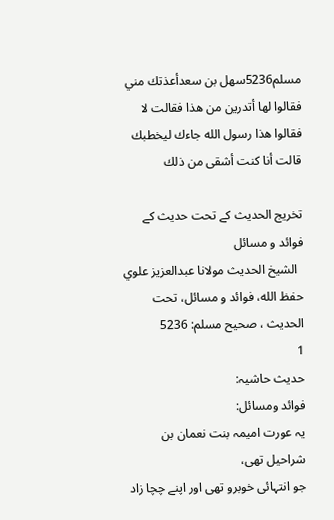مسلم5236سهل بن سعدأعذتك مني فقالوا لها أتدرين من هذا فقالت لا فقالوا هذا رسول الله جاءك ليخطبك قالت أنا كنت أشقى من ذلك

تخریج الحدیث کے تحت حدیث کے فوائد و مسائل
  الشيخ الحديث مولانا عبدالعزيز علوي حفظ الله، فوائد و مسائل، تحت الحديث ، صحيح مسلم: 5236
1
حدیث حاشیہ:
فوائد ومسائل:
یہ عورت امیمہ بنت نعمان بن شراحیل تھی،
جو انتہائی خوبرو تھی اور اپنے چچا زاد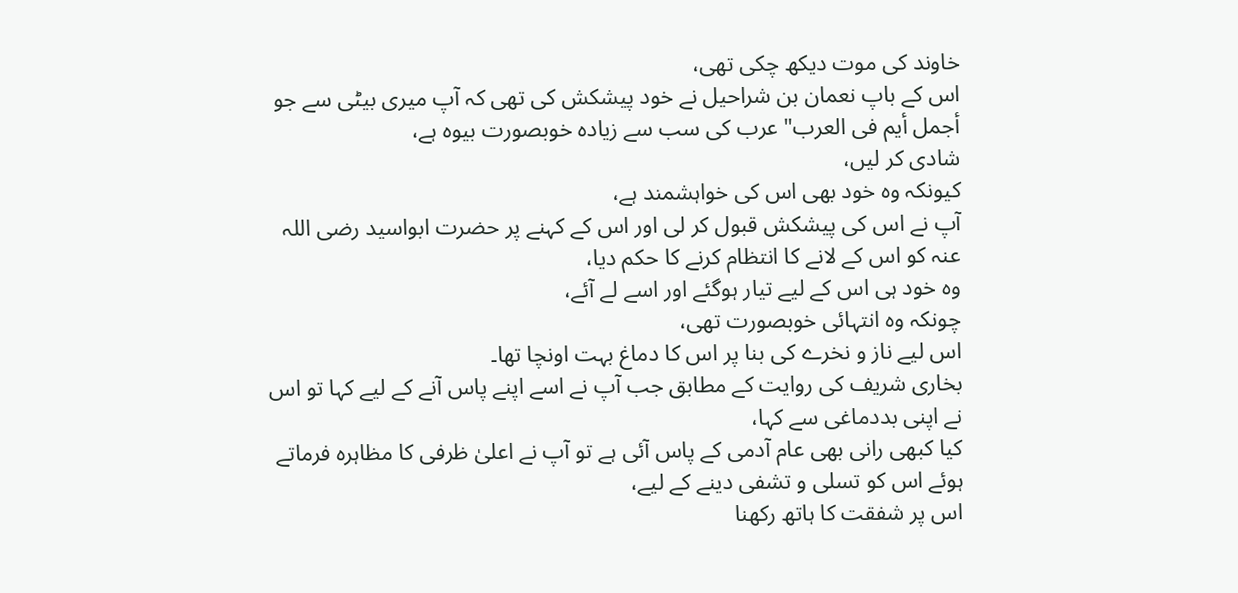خاوند کی موت دیکھ چکی تھی،
اس کے باپ نعمان بن شراحیل نے خود پیشکش کی تھی کہ آپ میری بیٹی سے جو أجمل أيم فی العرب" عرب کی سب سے زیادہ خوبصورت بیوہ ہے،
شادی کر لیں،
کیونکہ وہ خود بھی اس کی خواہشمند ہے،
آپ نے اس کی پیشکش قبول کر لی اور اس کے کہنے پر حضرت ابواسید رضی اللہ عنہ کو اس کے لانے کا انتظام کرنے کا حکم دیا،
وہ خود ہی اس کے لیے تیار ہوگئے اور اسے لے آئے،
چونکہ وہ انتہائی خوبصورت تھی،
اس لیے ناز و نخرے کی بنا پر اس کا دماغ بہت اونچا تھا۔
بخاری شریف کی روایت کے مطابق جب آپ نے اسے اپنے پاس آنے کے لیے کہا تو اس نے اپنی بددماغی سے کہا،
کیا کبھی رانی بھی عام آدمی کے پاس آئی ہے تو آپ نے اعلیٰ ظرفی کا مظاہرہ فرماتے ہوئے اس کو تسلی و تشفی دینے کے لیے،
اس پر شفقت کا ہاتھ رکھنا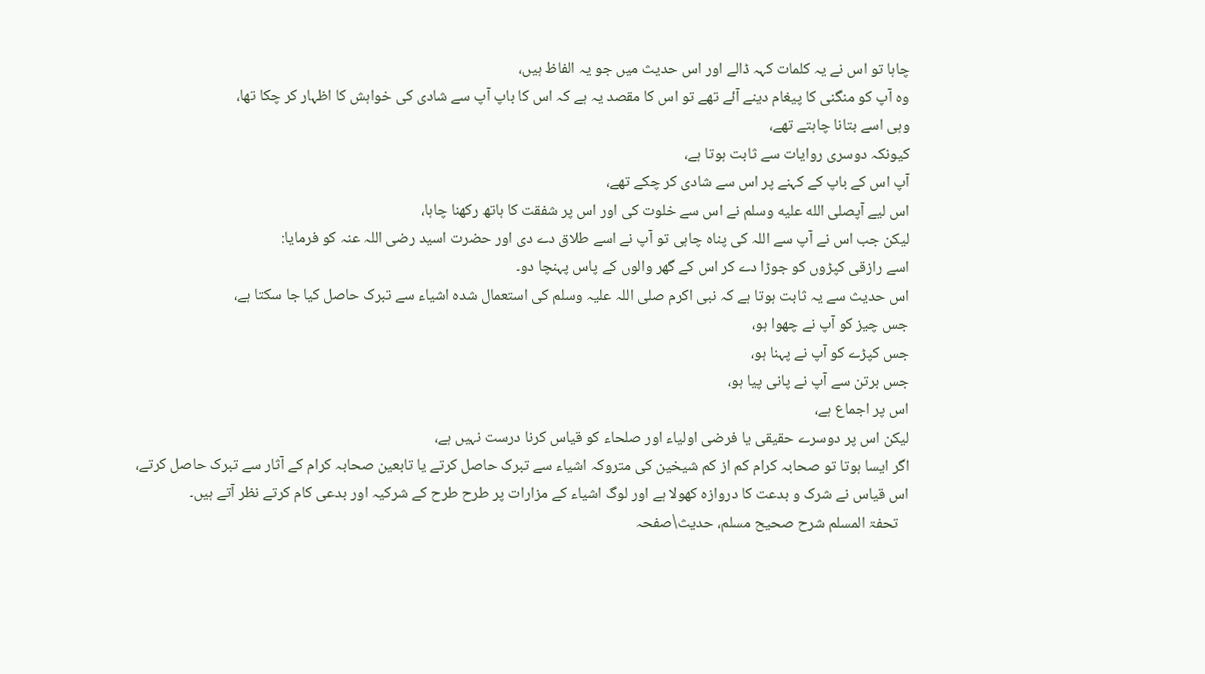چاہا تو اس نے یہ کلمات کہہ ڈالے اور اس حدیث میں جو یہ الفاظ ہیں،
وہ آپ کو منگنی کا پیغام دینے آئے تھے تو اس کا مقصد یہ ہے کہ اس کا باپ آپ سے شادی کی خواہش کا اظہار کر چکا تھا،
وہی اسے بتانا چاہتے تھے،
کیونکہ دوسری روایات سے ثابت ہوتا ہے،
آپ اس کے باپ کے کہنے پر اس سے شادی کر چکے تھے،
اس لیے آپصلى الله عليه وسلم نے اس سے خلوت کی اور اس پر شفقت کا ہاتھ رکھنا چاہا،
لیکن جب اس نے آپ سے اللہ کی پناہ چاہی تو آپ نے اسے طلاق دے دی اور حضرت اسید رضی اللہ عنہ کو فرمایا:
اسے رازقی کپڑوں کو جوڑا دے کر اس کے گھر والوں کے پاس پہنچا دو۔
اس حدیث سے یہ ثابت ہوتا ہے کہ نبی اکرم صلی اللہ علیہ وسلم کی استعمال شدہ اشیاء سے تبرک حاصل کیا جا سکتا ہے،
جس چیز کو آپ نے چھوا ہو،
جس کپڑے کو آپ نے پہنا ہو،
جس برتن سے آپ نے پانی پیا ہو،
اس پر اجماع ہے،
لیکن اس پر دوسرے حقیقی یا فرضی اولیاء اور صلحاء کو قیاس کرنا درست نہیں ہے،
اگر ایسا ہوتا تو صحابہ کرام کم از کم شیخین کی متروکہ اشیاء سے تبرک حاصل کرتے یا تابعین صحابہ کرام کے آثار سے تبرک حاصل کرتے،
اس قیاس نے شرک و بدعت کا دروازہ کھولا ہے اور لوگ اشیاء کے مزارات پر طرح طرح کے شرکیہ اور بدعی کام کرتے نظر آتے ہیں۔
   تحفۃ المسلم شرح صحیح مسلم، حدیث\صفحہ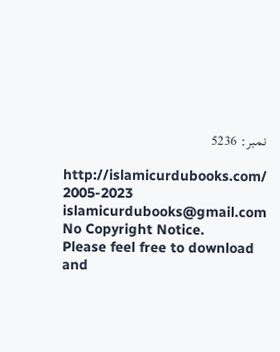نمبر: 5236

http://islamicurdubooks.com/ 2005-2023 islamicurdubooks@gmail.com No Copyright Notice.
Please feel free to download and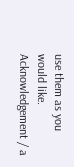use them as you would like.
Acknowledgement / a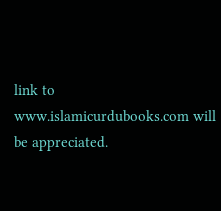link to www.islamicurdubooks.com will be appreciated.